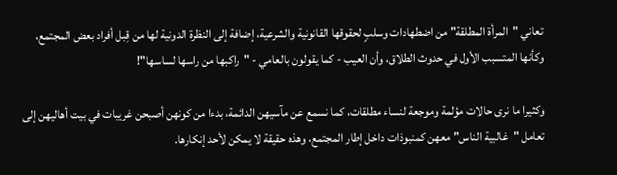تعاني "المرأة المطلقة" من اضطهادات وسلبٍ لحقوقها القانونية والشرعية، إضافة إلى النظرة الدونية لها من قِبل أفراد بعض المجتمع، وكأنها المتسبب الأول في حدوث الطلاق، وأن العيب - كما يقولون بالعامي - "راكبها من راسها لساسها"!

وكثيرا ما نرى حالات مؤلمة وموجعة لنساء مطلقات، كما نسمع عن مآسيهن الدائمة، بدءا من كونهن أصبحن غريبات في بيت أهاليهن إلى تعامل "غالبية الناس" معهن كمنبوذات داخل إطار المجتمع، وهذه حقيقة لا يمكن لأحد إنكارها.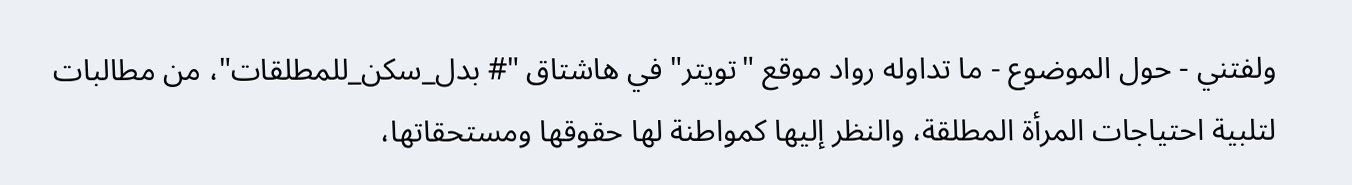ولفتني - حول الموضوع - ما تداوله رواد موقع "تويتر" في هاشتاق "# بدل_سكن_للمطلقات"، من مطالبات لتلبية احتياجات المرأة المطلقة، والنظر إليها كمواطنة لها حقوقها ومستحقاتها،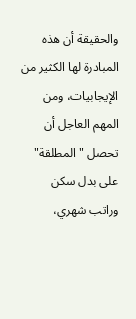والحقيقة أن هذه المبادرة لها الكثير من الإيجابيات، ومن المهم العاجل أن تحصل "المطلقة" على بدل سكن وراتب شهري،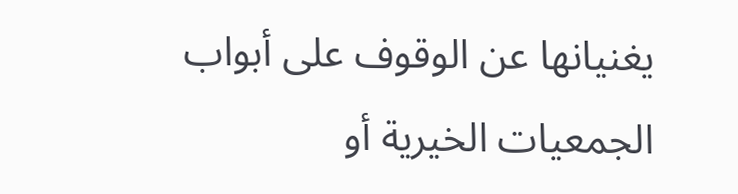يغنيانها عن الوقوف على أبواب الجمعيات الخيرية أو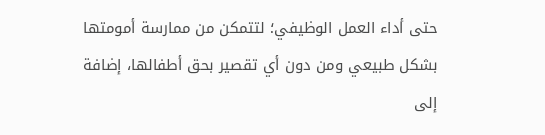حتى أداء العمل الوظيفي؛ لتتمكن من ممارسة أمومتها بشكل طبيعي ومن دون أي تقصير بحق أطفالها، إضافة إلى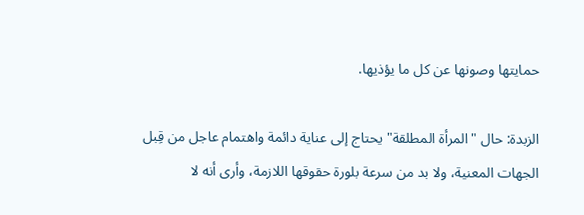حمايتها وصونها عن كل ما يؤذيها.

الزبدة: حال "المرأة المطلقة" يحتاج إلى عناية دائمة واهتمام عاجل من قِبل الجهات المعنية، ولا بد من سرعة بلورة حقوقها اللازمة، وأرى أنه لا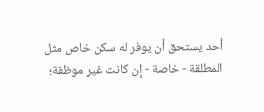أحد يستحق أن يوفر له سكن خاص مثل المطلقة - خاصة - إن كانت غير موظفة؛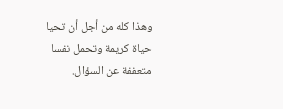وهذا كله من أجل أن تحيا حياة كريمة وتحمل نفسا متعففة عن السؤال.